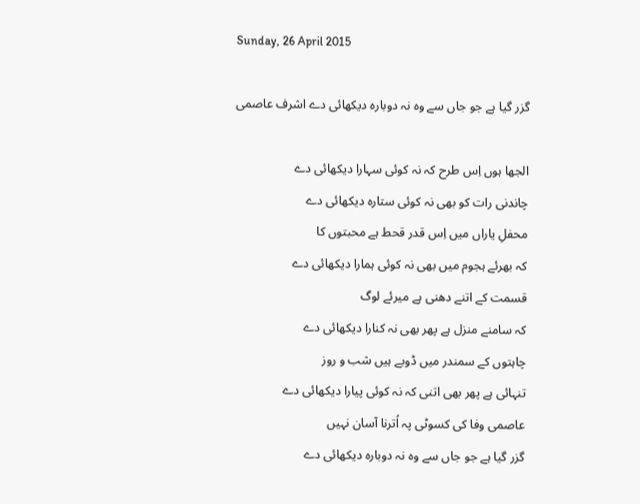Sunday, 26 April 2015

گزر گیا ہے جو جاں سے وہ نہ دوبارہ دیکھائی دے اشرف عاصمی

الجھا ہوں اِس طرح کہ نہ کوئی سہارا دیکھائی دے
چاندنی رات کو بھی نہ کوئی ستارہ دیکھائی دے
محفلِ یاراں میں اِس قدر قحط ہے محبتوں کا
کہ بھرئے ہجوم میں بھی نہ کوئی ہمارا دیکھائی دے
قسمت کے اتنے دھنی ہے میرئے لوگ
کہ سامنے منزل ہے پھر بھی نہ کنارا دیکھائی دے
چاہتوں کے سمندر میں ڈوبے ہیں شب و روز
تنہائی ہے پھر بھی اتنی کہ نہ کوئی پیارا دیکھائی دے
عاصمی وفا کی کسوٹی پہ اُترنا آسان نہیں
گزر گیا ہے جو جاں سے وہ نہ دوبارہ دیکھائی دے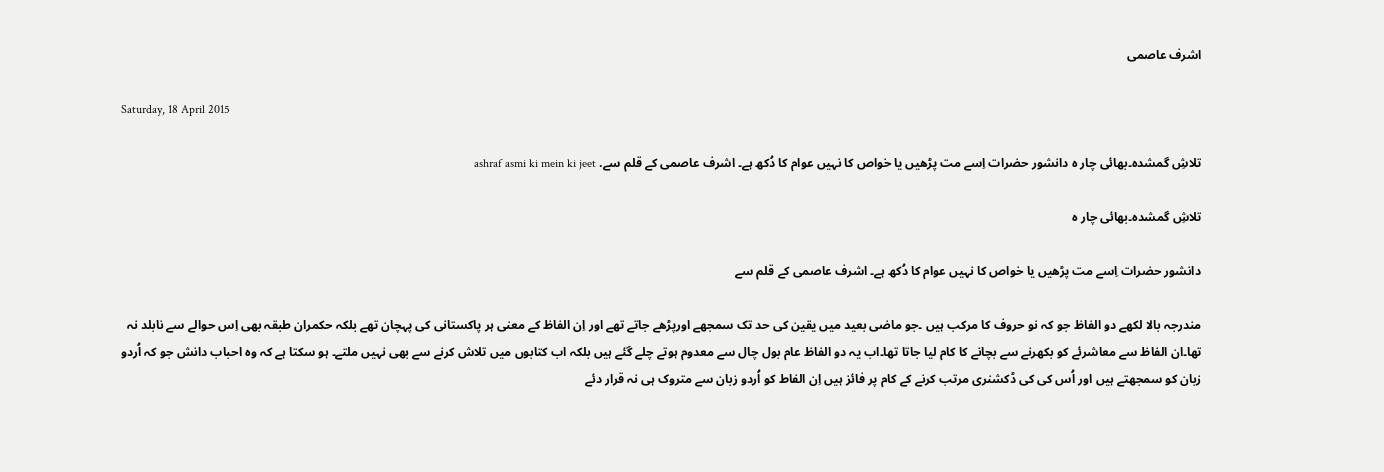اشرف عاصمی

Saturday, 18 April 2015

تلاشِ گمشدہ۔بھائی چار ہ دانشور حضرات اِسے مت پڑھیں یا خواص کا نہیں عوام کا دُکھ ہے۔ اشرف عاصمی کے قلم سے. ashraf asmi ki mein ki jeet

تلاشِ گمشدہ۔بھائی چار ہ

دانشور حضرات اِسے مت پڑھیں یا خواص کا نہیں عوام کا دُکھ ہے۔ اشرف عاصمی کے قلم سے

مندرجہ بالا لکھے دو الفاظ جو کہ نو حروف کا مرکب ہیں ۔جو ماضی بعید میں یقین کی حد تک سمجھے اورپڑھے جاتے تھے اور اِن الفاظ کے معنی ہر پاکستانی کی پہچان تھے بلکہ حکمران طبقہ بھی اِس حوالے سے نابلد نہ تھا۔ان الفاظ سے معاشرئے کو بکھرنے سے بچانے کا کام لیا جاتا تھا۔اب یہ دو الفاظ عام بول چال سے معدوم ہوتے چلے گئے ہیں بلکہ اب کتابوں میں تلاش کرنے سے بھی نہیں ملتے۔ ہو سکتا ہے کہ وہ احباب دانش جو کہ اُردو زبان کو سمجھتے ہیں اور اُس کی کی ڈکشنری مرتب کرنے کے کام پر فائز ہیں اِن الفاط کو اُردو زبان سے متروک ہی نہ قرار دئے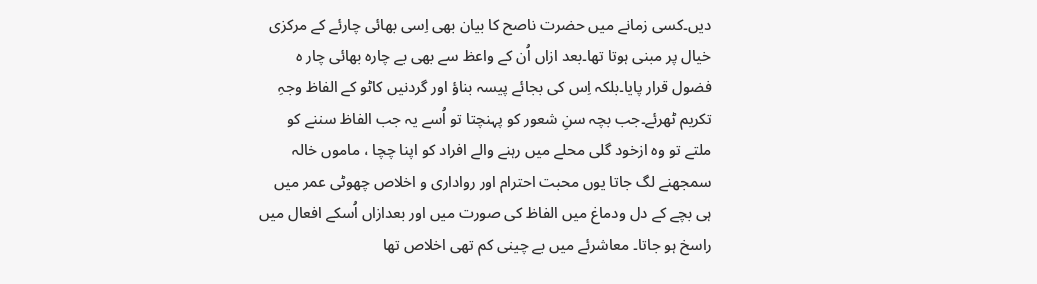دیں۔کسی زمانے میں حضرت ناصح کا بیان بھی اِسی بھائی چارئے کے مرکزی خیال پر مبنی ہوتا تھا۔بعد ازاں اُن کے واعظ سے بھی بے چارہ بھائی چار ہ فضول قرار پایا۔بلکہ اِس کی بجائے پیسہ بناؤ اور گردنیں کاٹو کے الفاظ وجہِ تکریم ٹھرئے۔جب بچہ سنِ شعور کو پہنچتا تو اُسے یہ جب الفاظ سننے کو ملتے تو وہ ازخود گلی محلے میں رہنے والے افراد کو اپنا چچا ، ماموں خالہ سمجھنے لگ جاتا یوں محبت احترام اور رواداری و اخلاص چھوٹی عمر میں ہی بچے کے دل ودماغ میں الفاظ کی صورت میں اور بعدازاں اُسکے افعال میں راسخ ہو جاتا۔ معاشرئے میں بے چینی کم تھی اخلاص تھا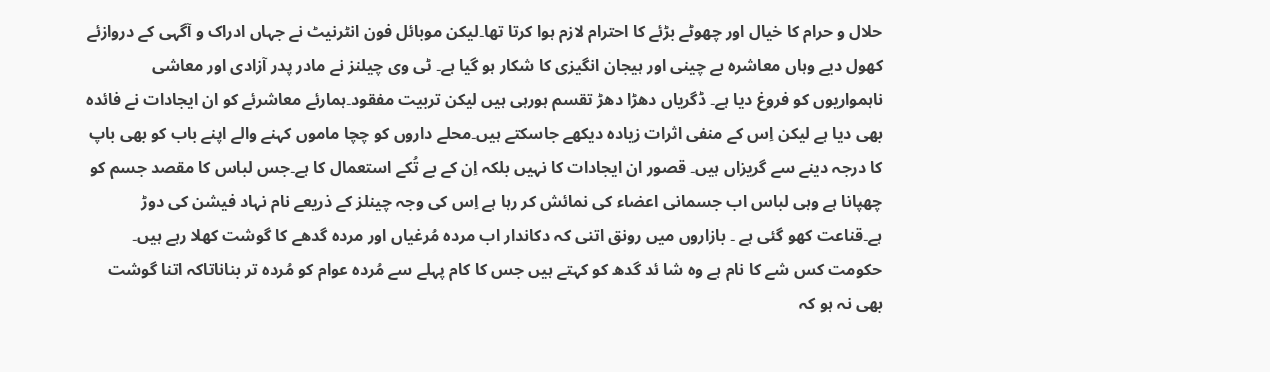حلال و حرام کا خیال اور چھوٹے بڑئے کا احترام لازم ہوا کرتا تھا۔لیکن موبائل فون انٹرنیٹ نے جہاں ادراک و آگہی کے دروازئے کھول دیے وہاں معاشرہ بے چینی اور ہیجان انگیزی کا شکار ہو گیا ہے۔ ٹی وی چیلنز نے مادر پدر آزادی اور معاشی ناہمواریوں کو فروغ دیا ہے۔ ڈگریاں دھڑا دھڑ تقسم ہورہی ہیں لیکن تربیت مفقود۔ہمارئے معاشرئے کو ان ایجادات نے فائدہ بھی دیا ہے لیکن اِس کے منفی اثرات زیادہ دیکھے جاسکتے ہیں۔محلے داروں کو چچا ماموں کہنے والے اپنے باب کو بھی باپ کا درجہ دینے سے گریزاں ہیں۔ قصور ان ایجادات کا نہیں بلکہ اِن کے بے تُکے استعمال کا ہے۔جس لباس کا مقصد جسم کو چھپانا ہے وہی لباس اب جسمانی اعضاء کی نمائش کر رہا ہے اِس کی وجہ چینلز کے ذریعے نام نہاد فیشن کی دوڑ ہے۔قناعت کھو گئی ہے ۔ بازاروں میں رونق اتنی کہ دکاندار اب مردہ مُرغیاں اور مردہ گدھے کا گوشت کھلا رہے ہیں۔ حکومت کس شے کا نام ہے وہ شا ئد گدھ کو کہتے ہیں جس کا کام پہلے سے مُردہ عوام کو مُردہ تر بناناتاکہ اتنا گوشت بھی نہ ہو کہ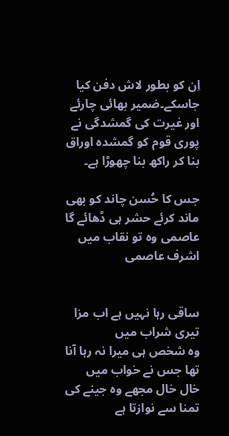اِن کو بطور لاش دفن کیا جاسکے۔ضمیر بھائی چارئے اور غیرت کی گمشدگی نے پوری قوم کو گمشدہ اوراق بنا کر راکھ بنا چھوڑا ہے۔

جس کا حُسن چاند کو بھی ماند کرئے حشر ہی ڈھائے گا عاصمی وہ تو نقاب میں اشرف عاصمی


ساقی رہا نہیں ہے اب مزا تیری شراب میں
وہ شخص ہی میرا نہ رہا آنا تھا جس نے خواب میں
خال خال مجھے وہ جینے کی تمنا سے نوازتا ہے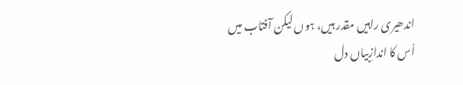اندھیری راہیں مقدر ہیں، ہوں لیکن آفتاب میں
اُس کا اندازِبیاں دل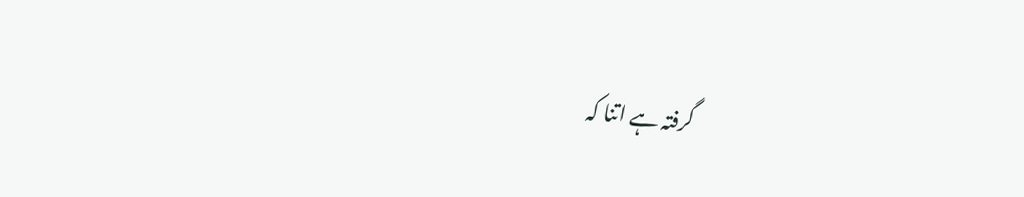گرفتہ ہے اتنا کہ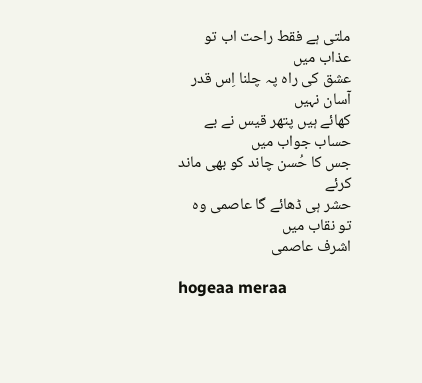ملتی ہے فقط راحت اب تو عذاب میں
عشق کی راہ پہ چلنا اِس قدر آسان نہیں
کھائے ہیں پتھر قیس نے بے حساب جواب میں
جس کا حُسن چاند کو بھی ماند کرئے
حشر ہی ڈھائے گا عاصمی وہ تو نقاب میں
اشرف عاصمی

hogeaa meraa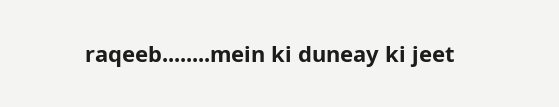raqeeb........mein ki duneay ki jeet